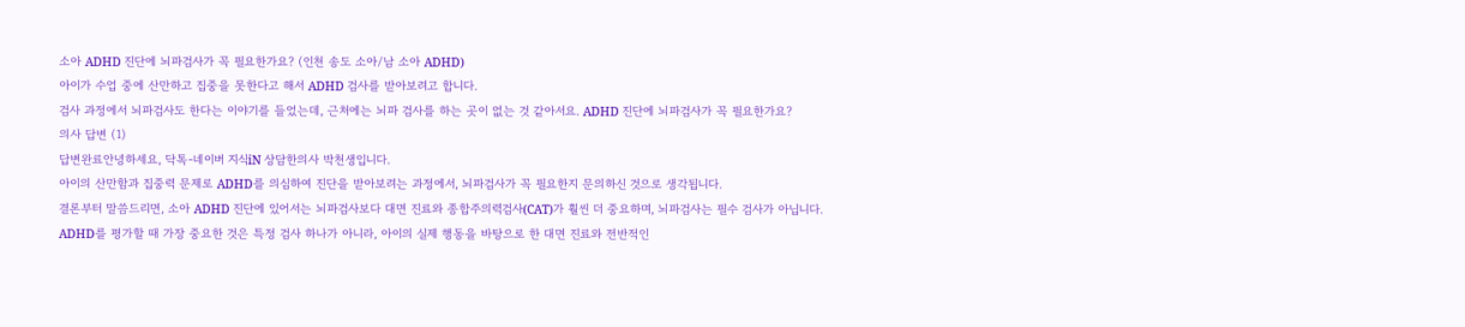소아 ADHD 진단에 뇌파검사가 꼭 필요한가요? (인천 송도 소아/남 소아 ADHD)
아이가 수업 중에 산만하고 집중을 못한다고 해서 ADHD 검사를 받아보려고 합니다.
검사 과정에서 뇌파검사도 한다는 이야기를 들었는데, 근처에는 뇌파 검사를 하는 곳이 없는 것 같아서요. ADHD 진단에 뇌파검사가 꼭 필요한가요?
의사 답변 (1)
답변완료안녕하세요, 닥톡-네이버 지식iN 상담한의사 박천생입니다.
아이의 산만함과 집중력 문제로 ADHD를 의심하여 진단을 받아보려는 과정에서, 뇌파검사가 꼭 필요한지 문의하신 것으로 생각됩니다.
결론부터 말씀드리면, 소아 ADHD 진단에 있어서는 뇌파검사보다 대면 진료와 종합주의력검사(CAT)가 훨씬 더 중요하며, 뇌파검사는 필수 검사가 아닙니다.
ADHD를 평가할 때 가장 중요한 것은 특정 검사 하나가 아니라, 아이의 실제 행동을 바탕으로 한 대면 진료와 전반적인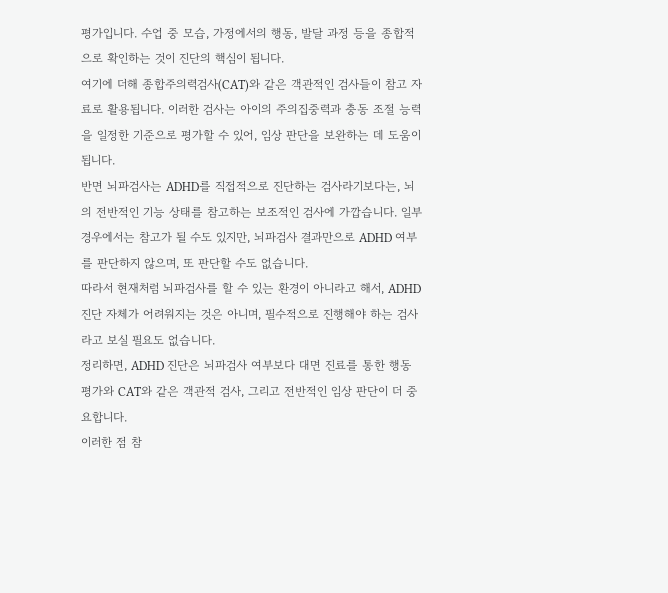평가입니다. 수업 중 모습, 가정에서의 행동, 발달 과정 등을 종합적으로 확인하는 것이 진단의 핵심이 됩니다.
여기에 더해 종합주의력검사(CAT)와 같은 객관적인 검사들이 참고 자료로 활용됩니다. 이러한 검사는 아이의 주의집중력과 충동 조절 능력을 일정한 기준으로 평가할 수 있어, 임상 판단을 보완하는 데 도움이 됩니다.
반면 뇌파검사는 ADHD를 직접적으로 진단하는 검사라기보다는, 뇌의 전반적인 기능 상태를 참고하는 보조적인 검사에 가깝습니다. 일부 경우에서는 참고가 될 수도 있지만, 뇌파검사 결과만으로 ADHD 여부를 판단하지 않으며, 또 판단할 수도 없습니다.
따라서 현재처럼 뇌파검사를 할 수 있는 환경이 아니라고 해서, ADHD 진단 자체가 어려워지는 것은 아니며, 필수적으로 진행해야 하는 검사라고 보실 필요도 없습니다.
정리하면, ADHD 진단은 뇌파검사 여부보다 대면 진료를 통한 행동 평가와 CAT와 같은 객관적 검사, 그리고 전반적인 임상 판단이 더 중요합니다.
이러한 점 참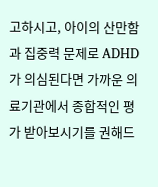고하시고, 아이의 산만함과 집중력 문제로 ADHD가 의심된다면 가까운 의료기관에서 종합적인 평가 받아보시기를 권해드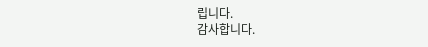립니다.
감사합니다.